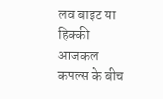लव बाइट या हिक्की आजकल कपल्स के बीच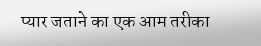प्यार जताने का एक आम तरीका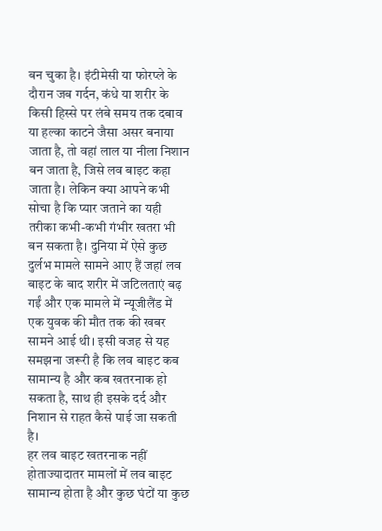बन चुका है। इंटीमेसी या फोरप्ले के दौरान जब गर्दन, कंधे या शरीर के किसी हिस्से पर लंबे समय तक दबाव या हल्का काटने जैसा असर बनाया जाता है, तो वहां लाल या नीला निशान बन जाता है, जिसे लव बाइट कहा जाता है। लेकिन क्या आपने कभी सोचा है कि प्यार जताने का यही तरीका कभी-कभी गंभीर खतरा भी बन सकता है। दुनिया में ऐसे कुछ दुर्लभ मामले सामने आए हैं जहां लव बाइट के बाद शरीर में जटिलताएं बढ़ गईं और एक मामले में न्यूजीलैंड में एक युवक की मौत तक की खबर सामने आई थी। इसी वजह से यह समझना जरूरी है कि लव बाइट कब सामान्य है और कब खतरनाक हो सकता है, साथ ही इसके दर्द और निशान से राहत कैसे पाई जा सकती है।
हर लव बाइट खतरनाक नहीं होताज्यादातर मामलों में लव बाइट सामान्य होता है और कुछ घंटों या कुछ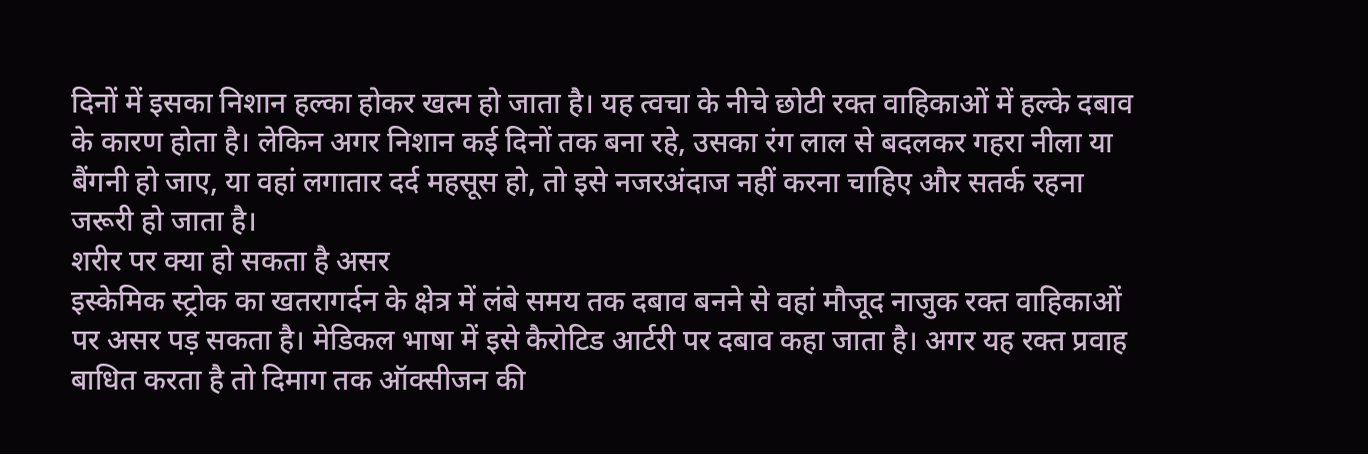दिनों में इसका निशान हल्का होकर खत्म हो जाता है। यह त्वचा के नीचे छोटी रक्त वाहिकाओं में हल्के दबाव के कारण होता है। लेकिन अगर निशान कई दिनों तक बना रहे, उसका रंग लाल से बदलकर गहरा नीला या बैंगनी हो जाए, या वहां लगातार दर्द महसूस हो, तो इसे नजरअंदाज नहीं करना चाहिए और सतर्क रहना जरूरी हो जाता है।
शरीर पर क्या हो सकता है असर
इस्केमिक स्ट्रोक का खतरागर्दन के क्षेत्र में लंबे समय तक दबाव बनने से वहां मौजूद नाजुक रक्त वाहिकाओं पर असर पड़ सकता है। मेडिकल भाषा में इसे कैरोटिड आर्टरी पर दबाव कहा जाता है। अगर यह रक्त प्रवाह बाधित करता है तो दिमाग तक ऑक्सीजन की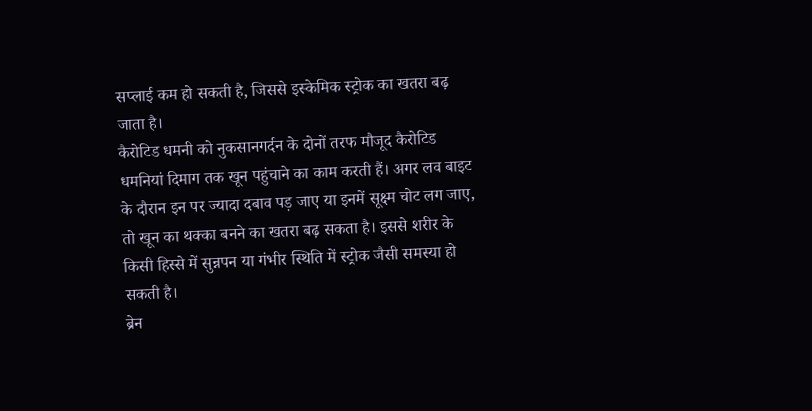सप्लाई कम हो सकती है, जिससे इस्केमिक स्ट्रोक का खतरा बढ़ जाता है।
कैरोटिड धमनी को नुकसानगर्दन के दोनों तरफ मौजूद कैरोटिड धमनियां दिमाग तक खून पहुंचाने का काम करती हैं। अगर लव बाइट के दौरान इन पर ज्यादा दबाव पड़ जाए या इनमें सूक्ष्म चोट लग जाए, तो खून का थक्का बनने का खतरा बढ़ सकता है। इससे शरीर के किसी हिस्से में सुन्नपन या गंभीर स्थिति में स्ट्रोक जैसी समस्या हो सकती है।
ब्रेन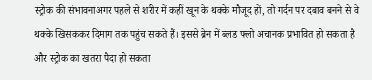स्ट्रोक की संभावनाअगर पहले से शरीर में कहीं खून के थक्के मौजूद हों, तो गर्दन पर दबाव बनने से वे थक्के खिसककर दिमाग तक पहुंच सकते हैं। इससे ब्रेन में ब्लड फ्लो अचानक प्रभावित हो सकता है और स्ट्रोक का खतरा पैदा हो सकता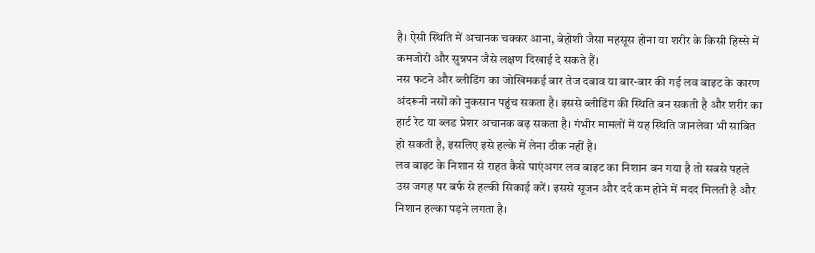है। ऐसी स्थिति में अचानक चक्कर आना, बेहोशी जैसा महसूस होना या शरीर के किसी हिस्से में कमजोरी और सुन्नपन जैसे लक्षण दिखाई दे सकते हैं।
नस फटने और ब्लीडिंग का जोखिमकई बार तेज दबाव या बार-बार की गई लव बाइट के कारण अंदरूनी नसों को नुकसान पहुंच सकता है। इससे ब्लीडिंग की स्थिति बन सकती है और शरीर का हार्ट रेट या ब्लड प्रेशर अचानक बढ़ सकता है। गंभीर मामलों में यह स्थिति जानलेवा भी साबित हो सकती है, इसलिए इसे हल्के में लेना ठीक नहीं है।
लव बाइट के निशान से राहत कैसे पाएंअगर लव बाइट का निशान बन गया है तो सबसे पहले उस जगह पर बर्फ से हल्की सिकाई करें। इससे सूजन और दर्द कम होने में मदद मिलती है और निशान हल्का पड़ने लगता है।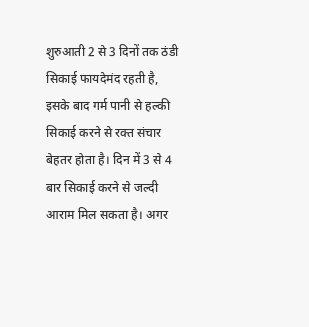शुरुआती 2 से 3 दिनों तक ठंडी सिकाई फायदेमंद रहती है, इसके बाद गर्म पानी से हल्की सिकाई करने से रक्त संचार बेहतर होता है। दिन में 3 से 4 बार सिकाई करने से जल्दी आराम मिल सकता है। अगर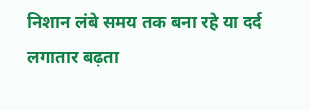निशान लंबे समय तक बना रहे या दर्द लगातार बढ़ता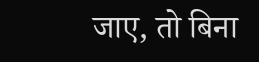जाए, तो बिना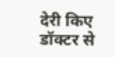देरी किए डॉक्टर से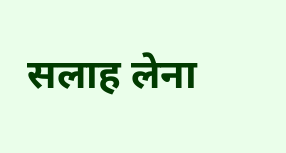सलाह लेना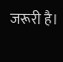जरूरी है।